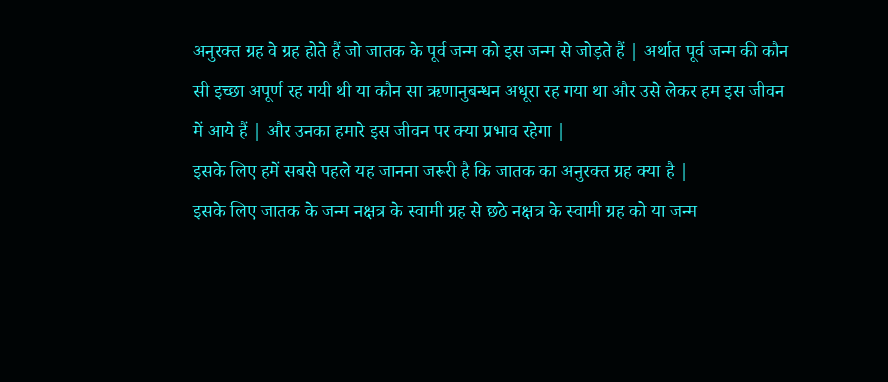अनुरक्त ग्रह वे ग्रह होते हैं जो जातक के पूर्व जन्म को इस जन्म से जोड़ते हैं | अर्थात पूर्व जन्म की कौन सी इच्छा अपूर्ण रह गयी थी या कौन सा ऋणानुबन्धन अधूरा रह गया था और उसे लेकर हम इस जीवन में आये हैं | और उनका हमारे इस जीवन पर क्या प्रभाव रहेगा |
इसके लिए हमें सबसे पहले यह जानना जरूरी है कि जातक का अनुरक्त ग्रह क्या है |
इसके लिए जातक के जन्म नक्षत्र के स्वामी ग्रह से छठे नक्षत्र के स्वामी ग्रह को या जन्म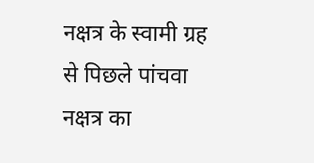नक्षत्र के स्वामी ग्रह से पिछले पांचवा नक्षत्र का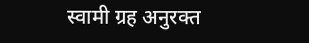स्वामी ग्रह अनुरक्त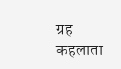ग्रह कहलाता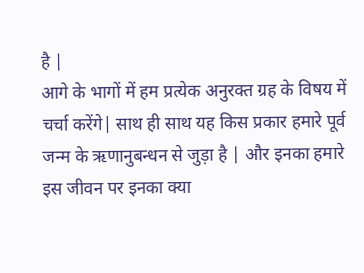है |
आगे के भागों में हम प्रत्येक अनुरक्त ग्रह के विषय में चर्चा करेंगे| साथ ही साथ यह किस प्रकार हमारे पूर्व जन्म के ऋणानुबन्धन से जुड़ा है | और इनका हमारे इस जीवन पर इनका क्या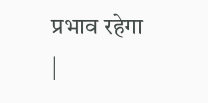प्रभाव रहेगा |